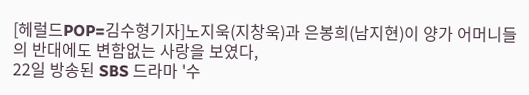[헤럴드POP=김수형기자]노지욱(지창욱)과 은봉희(남지현)이 양가 어머니들의 반대에도 변함없는 사랑을 보였다,
22일 방송된 SBS 드라마 '수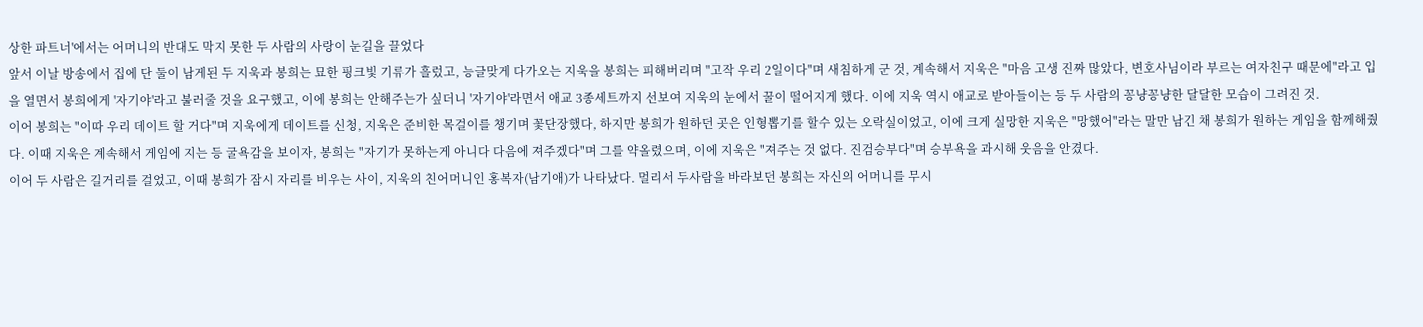상한 파트너'에서는 어머니의 반대도 막지 못한 두 사람의 사랑이 눈길을 끌었다
앞서 이날 방송에서 집에 단 둘이 남게된 두 지욱과 봉희는 묘한 핑크빛 기류가 흘렀고, 능글맞게 다가오는 지욱을 봉희는 피해버리며 "고작 우리 2일이다"며 새침하게 군 것, 계속해서 지욱은 "마음 고생 진짜 많았다, 변호사님이라 부르는 여자친구 때문에"라고 입을 열면서 봉희에게 '자기야'라고 불러줄 것을 요구했고, 이에 봉희는 안해주는가 싶더니 '자기야'라면서 애교 3종세트까지 선보여 지욱의 눈에서 꿀이 떨어지게 했다. 이에 지욱 역시 애교로 받아들이는 등 두 사람의 꽁냥꽁냥한 달달한 모습이 그려진 것.
이어 봉희는 "이따 우리 데이트 할 거다"며 지욱에게 데이트를 신청, 지욱은 준비한 목걸이를 챙기며 꽃단장했다, 하지만 봉희가 원하던 곳은 인형뽑기를 할수 있는 오락실이었고, 이에 크게 실망한 지욱은 "망했어"라는 말만 남긴 채 봉희가 원하는 게임을 함께해줬다. 이때 지욱은 계속해서 게임에 지는 등 굴욕감을 보이자, 봉희는 "자기가 못하는게 아니다 다음에 져주겠다"며 그를 약올렸으며, 이에 지욱은 "져주는 것 없다. 진검승부다"며 승부욕을 과시해 웃음을 안겼다.
이어 두 사람은 길거리를 걸었고, 이때 봉희가 잠시 자리를 비우는 사이, 지욱의 친어머니인 홍복자(남기애)가 나타났다. 멀리서 두사람을 바라보던 봉희는 자신의 어머니를 무시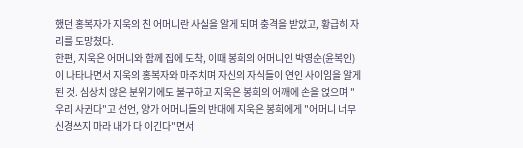했던 홍복자가 지욱의 친 어머니란 사실을 알게 되며 충격을 받았고, 황급히 자리를 도망쳤다.
한편, 지욱은 어머니와 함께 집에 도착, 이때 봉희의 어머니인 박영순(윤복인)이 나타나면서 지욱의 홍복자와 마주치며 자신의 자식들이 연인 사이임을 알게된 것. 심상치 않은 분위기에도 불구하고 지욱은 봉희의 어깨에 손을 얹으며 "우리 사귄다"고 선언, 양가 어머니들의 반대에 지욱은 봉희에게 "어머니 너무 신경쓰지 마라 내가 다 이긴다"면서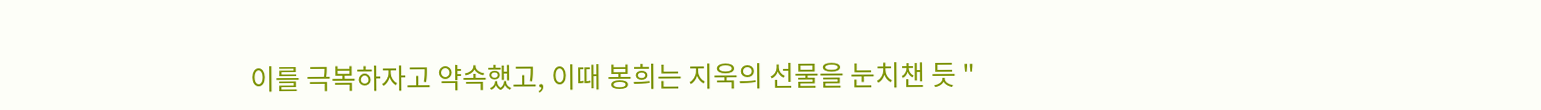이를 극복하자고 약속했고, 이때 봉희는 지욱의 선물을 눈치챈 듯 "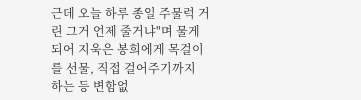근데 오늘 하루 종일 주물럭 거린 그거 언제 줄거냐"며 물게 되어 지욱은 봉희에게 목걸이를 선물, 직접 걸어주기까지 하는 등 변함없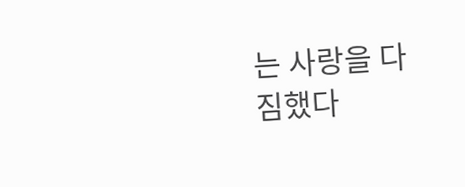는 사랑을 다짐했다